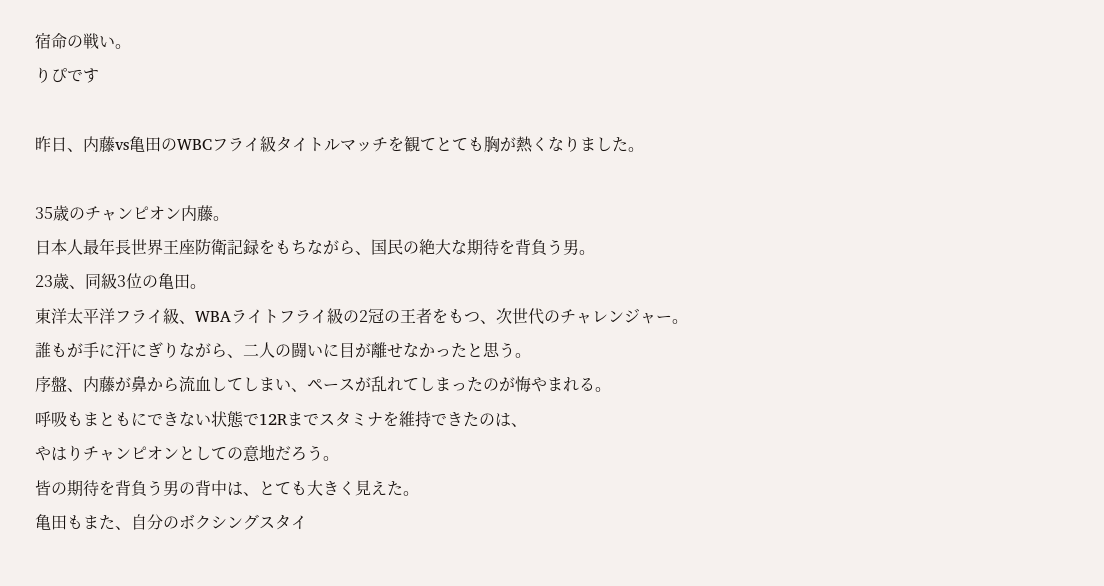宿命の戦い。
りぴです

昨日、内藤vs亀田のWBCフライ級タイトルマッチを観てとても胸が熱くなりました。

35歳のチャンピオン内藤。
日本人最年長世界王座防衛記録をもちながら、国民の絶大な期待を背負う男。
23歳、同級3位の亀田。
東洋太平洋フライ級、WBAライトフライ級の2冠の王者をもつ、次世代のチャレンジャー。
誰もが手に汗にぎりながら、二人の闘いに目が離せなかったと思う。
序盤、内藤が鼻から流血してしまい、ペースが乱れてしまったのが悔やまれる。
呼吸もまともにできない状態で12Rまでスタミナを維持できたのは、
やはりチャンピオンとしての意地だろう。
皆の期待を背負う男の背中は、とても大きく見えた。
亀田もまた、自分のボクシングスタイ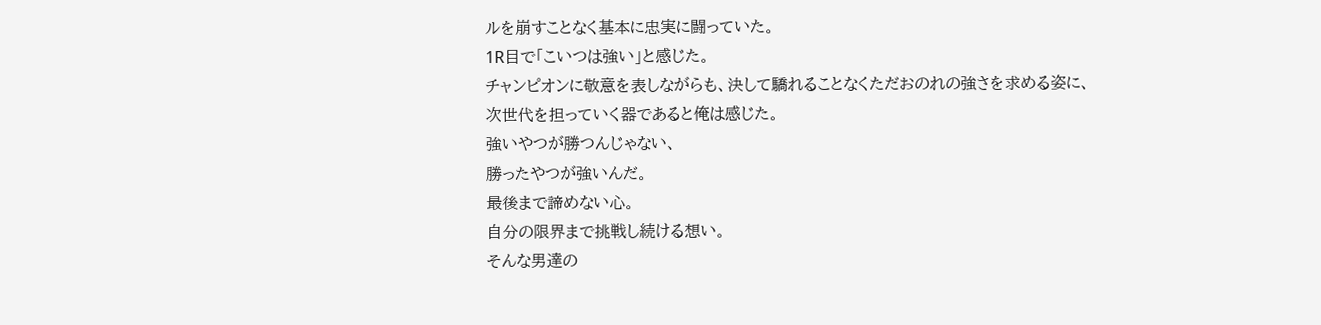ルを崩すことなく基本に忠実に闘っていた。
1R目で「こいつは強い」と感じた。
チャンピオンに敬意を表しながらも、決して驕れることなくただおのれの強さを求める姿に、
次世代を担っていく器であると俺は感じた。
強いやつが勝つんじゃない、
勝ったやつが強いんだ。
最後まで諦めない心。
自分の限界まで挑戦し続ける想い。
そんな男達の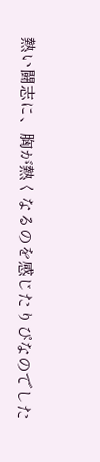熱い闘志に、胸が熱くなるのを感じたりぴなのでした